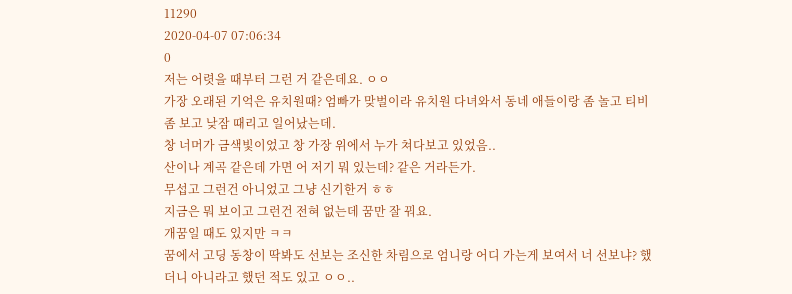11290
2020-04-07 07:06:34
0
저는 어렷을 때부터 그런 거 같은데요. ㅇㅇ
가장 오래된 기억은 유치원때? 엄빠가 맞벌이라 유치원 다녀와서 동네 애들이랑 좀 놀고 티비 좀 보고 낮잠 때리고 일어났는데.
창 너머가 금색빛이었고 창 가장 위에서 누가 쳐다보고 있었음..
산이나 계곡 같은데 가면 어 저기 뭐 있는데? 같은 거라든가.
무섭고 그런건 아니었고 그냥 신기한거 ㅎㅎ
지금은 뭐 보이고 그런건 전혀 없는데 꿈만 잘 꿔요.
개꿈일 때도 있지만 ㅋㅋ
꿈에서 고딩 동창이 딱봐도 선보는 조신한 차림으로 엄니랑 어디 가는게 보여서 너 선보냐? 했더니 아니라고 했던 적도 있고 ㅇㅇ..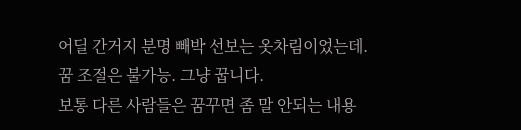어딜 간거지 분명 빼박 선보는 옷차림이었는데.
꿈 조절은 불가능. 그냥 꿉니다.
보통 다른 사람들은 꿈꾸면 좀 말 안되는 내용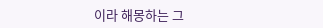이라 해몽하는 그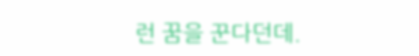런 꿈을 꾼다던데.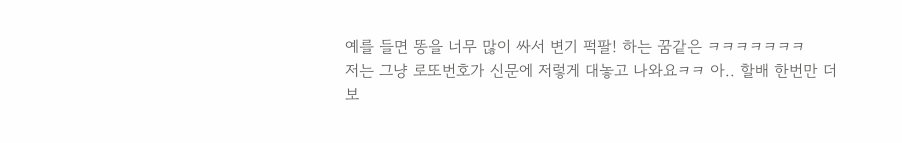예를 들면 똥을 너무 많이 싸서 변기 퍽팔! 하는 꿈같은 ㅋㅋㅋㅋㅋㅋㅋ
저는 그냥 로또번호가 신문에 저렇게 대놓고 나와요ㅋㅋ 아.. 할배 한번만 더 보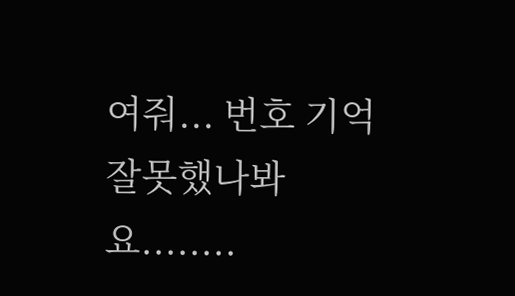여줘... 번호 기억 잘못했나봐요........